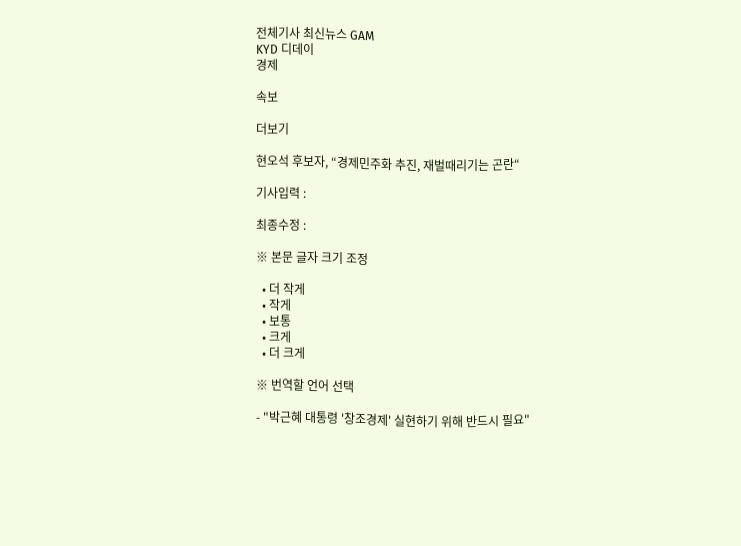전체기사 최신뉴스 GAM
KYD 디데이
경제

속보

더보기

현오석 후보자, “경제민주화 추진, 재벌때리기는 곤란“

기사입력 :

최종수정 :

※ 본문 글자 크기 조정

  • 더 작게
  • 작게
  • 보통
  • 크게
  • 더 크게

※ 번역할 언어 선택

- "박근혜 대통령 '창조경제' 실현하기 위해 반드시 필요"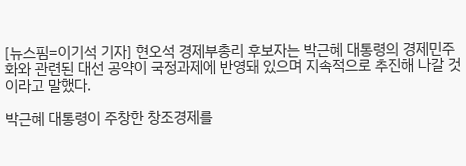[뉴스핌=이기석 기자] 현오석 경제부총리 후보자는 박근혜 대통령의 경제민주화와 관련된 대선 공약이 국정과제에 반영돼 있으며 지속적으로 추진해 나갈 것이라고 말했다.

박근혜 대통령이 주창한 창조경제를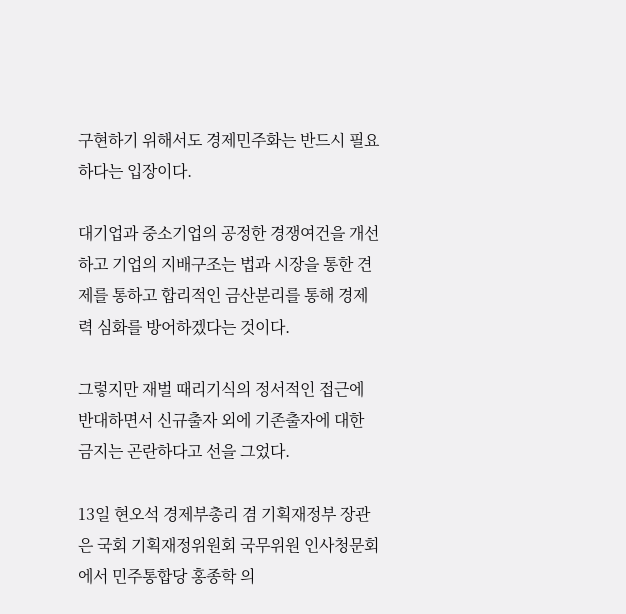구현하기 위해서도 경제민주화는 반드시 필요하다는 입장이다.

대기업과 중소기업의 공정한 경쟁여건을 개선하고 기업의 지배구조는 법과 시장을 통한 견제를 통하고 합리적인 금산분리를 통해 경제력 심화를 방어하겠다는 것이다.

그렇지만 재벌 때리기식의 정서적인 접근에 반대하면서 신규출자 외에 기존출자에 대한 금지는 곤란하다고 선을 그었다.

13일 현오석 경제부총리 겸 기획재정부 장관은 국회 기획재정위원회 국무위원 인사청문회에서 민주통합당 홍종학 의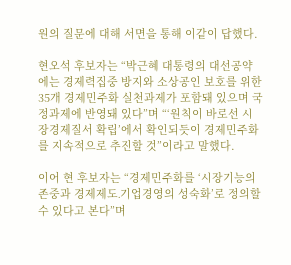원의 질문에 대해 서면을 통해 이같이 답했다.

현오석 후보자는 “박근혜 대통령의 대선공약에는 경제력집중 방지와 소상공인 보호를 위한 35개 경제민주화 실천과제가 포함돼 있으며 국정과제에 반영돼 있다”며 “‘원칙이 바로선 시장경제질서 확립’에서 확인되듯이 경제민주화를 지속적으로 추진할 것”이라고 말했다.

이어 현 후보자는 “경제민주화를 ‘시장기능의 존중과 경제제도․기업경영의 성숙화’로 정의할 수 있다고 본다”며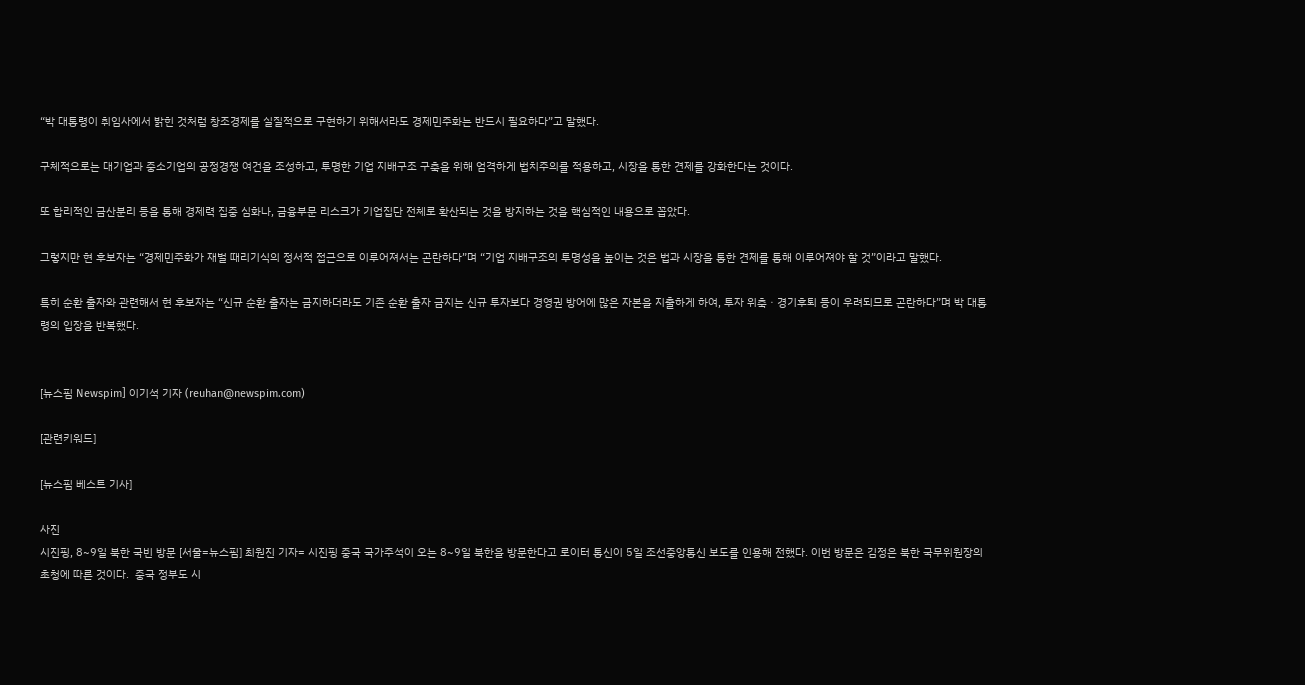“박 대통령이 취임사에서 밝힌 것처럼 창조경제를 실질적으로 구현하기 위해서라도 경제민주화는 반드시 필요하다”고 말했다.

구체적으로는 대기업과 중소기업의 공정경쟁 여건을 조성하고, 투명한 기업 지배구조 구축을 위해 엄격하게 법치주의를 적용하고, 시장을 통한 견제를 강화한다는 것이다.

또 합리적인 금산분리 등을 통해 경제력 집중 심화나, 금융부문 리스크가 기업집단 전체로 확산되는 것을 방지하는 것을 핵심적인 내용으로 꼽았다.

그렇지만 현 후보자는 “경제민주화가 재벌 때리기식의 정서적 접근으로 이루어져서는 곤란하다”며 “기업 지배구조의 투명성을 높이는 것은 법과 시장을 통한 견제를 통해 이루어져야 할 것”이라고 말했다.

특히 순환 출자와 관련해서 현 후보자는 “신규 순환 출자는 금지하더라도 기존 순환 출자 금지는 신규 투자보다 경영권 방어에 많은 자본을 지출하게 하여, 투자 위축ㆍ경기후퇴 등이 우려되므로 곤란하다”며 박 대통령의 입장을 반복했다.


[뉴스핌 Newspim] 이기석 기자 (reuhan@newspim.com)

[관련키워드]

[뉴스핌 베스트 기사]

사진
시진핑, 8~9일 북한 국빈 방문 [서울=뉴스핌] 최원진 기자= 시진핑 중국 국가주석이 오는 8~9일 북한을 방문한다고 로이터 통신이 5일 조선중앙통신 보도를 인용해 전했다. 이번 방문은 김정은 북한 국무위원장의 초청에 따른 것이다.  중국 정부도 시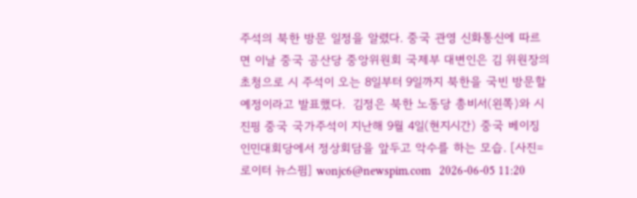주석의 북한 방문 일정을 알렸다. 중국 관영 신화통신에 따르면 이날 중국 공산당 중앙위원회 국제부 대변인은 김 위원장의 초청으로 시 주석이 오는 8일부터 9일까지 북한을 국빈 방문할 예정이라고 발표했다.  김정은 북한 노동당 총비서(왼쪽)와 시진핑 중국 국가주석이 지난해 9월 4일(현지시간) 중국 베이징 인민대회당에서 정상회담을 앞두고 악수를 하는 모습. [사진=로이터 뉴스핌] wonjc6@newspim.com   2026-06-05 11:20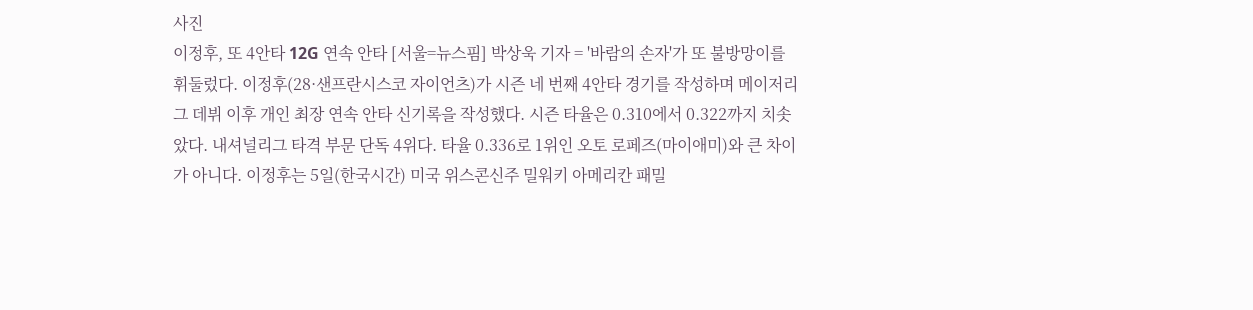사진
이정후, 또 4안타 12G 연속 안타 [서울=뉴스핌] 박상욱 기자 = '바람의 손자'가 또 불방망이를 휘둘렀다. 이정후(28·샌프란시스코 자이언츠)가 시즌 네 번째 4안타 경기를 작성하며 메이저리그 데뷔 이후 개인 최장 연속 안타 신기록을 작성했다. 시즌 타율은 0.310에서 0.322까지 치솟았다. 내셔널리그 타격 부문 단독 4위다. 타율 0.336로 1위인 오토 로페즈(마이애미)와 큰 차이가 아니다. 이정후는 5일(한국시간) 미국 위스콘신주 밀워키 아메리칸 패밀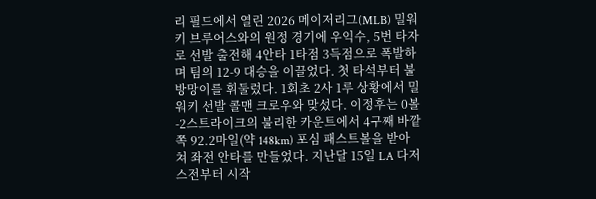리 필드에서 열린 2026 메이저리그(MLB) 밀워키 브루어스와의 원정 경기에 우익수, 5번 타자로 선발 출전해 4안타 1타점 3득점으로 폭발하며 팀의 12-9 대승을 이끌었다. 첫 타석부터 불방망이를 휘둘렀다. 1회초 2사 1루 상황에서 밀워키 선발 콜맨 크로우와 맞섰다. 이정후는 0볼-2스트라이크의 불리한 카운트에서 4구째 바깥쪽 92.2마일(약 148km) 포심 패스트볼을 받아쳐 좌전 안타를 만들었다. 지난달 15일 LA 다저스전부터 시작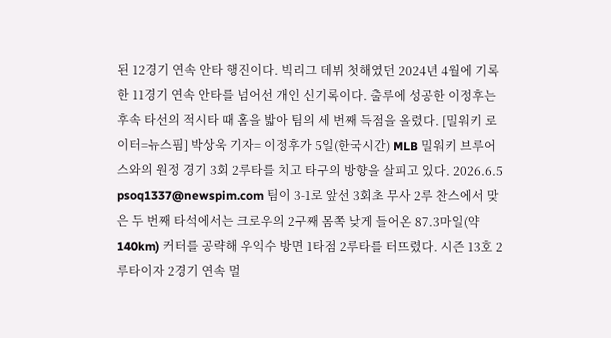된 12경기 연속 안타 행진이다. 빅리그 데뷔 첫해였던 2024년 4월에 기록한 11경기 연속 안타를 넘어선 개인 신기록이다. 출루에 성공한 이정후는 후속 타선의 적시타 때 홈을 밟아 팀의 세 번째 득점을 올렸다. [밀워키 로이터=뉴스핌] 박상욱 기자= 이정후가 5일(한국시간) MLB 밀워키 브루어스와의 원정 경기 3회 2루타를 치고 타구의 방향을 살피고 있다. 2026.6.5 psoq1337@newspim.com 팀이 3-1로 앞선 3회초 무사 2루 찬스에서 맞은 두 번째 타석에서는 크로우의 2구째 몸쪽 낮게 들어온 87.3마일(약 140km) 커터를 공략해 우익수 방면 1타점 2루타를 터뜨렸다. 시즌 13호 2루타이자 2경기 연속 멀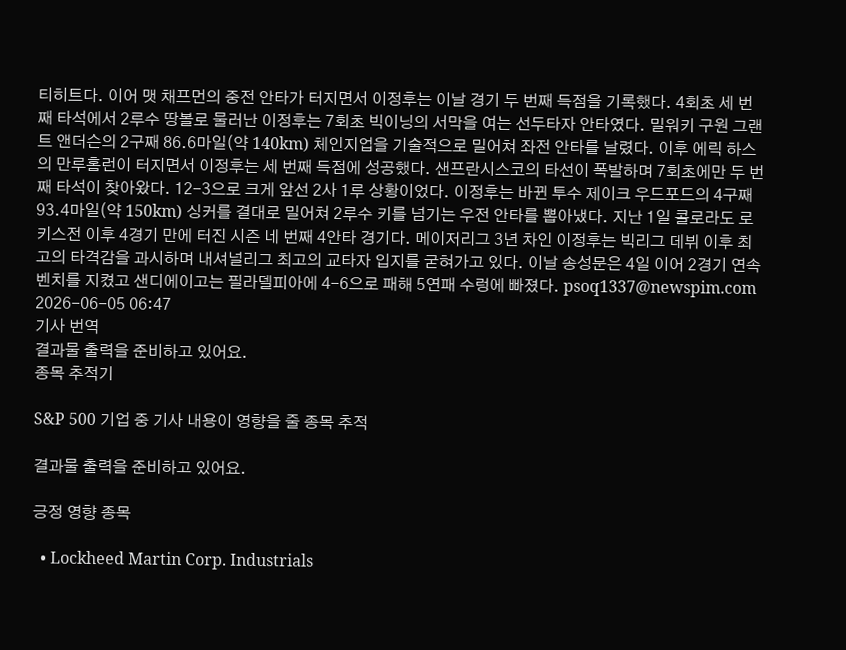티히트다. 이어 맷 채프먼의 중전 안타가 터지면서 이정후는 이날 경기 두 번째 득점을 기록했다. 4회초 세 번째 타석에서 2루수 땅볼로 물러난 이정후는 7회초 빅이닝의 서막을 여는 선두타자 안타였다. 밀워키 구원 그랜트 앤더슨의 2구째 86.6마일(약 140km) 체인지업을 기술적으로 밀어쳐 좌전 안타를 날렸다. 이후 에릭 하스의 만루홈런이 터지면서 이정후는 세 번째 득점에 성공했다. 샌프란시스코의 타선이 폭발하며 7회초에만 두 번째 타석이 찾아왔다. 12-3으로 크게 앞선 2사 1루 상황이었다. 이정후는 바뀐 투수 제이크 우드포드의 4구째 93.4마일(약 150km) 싱커를 결대로 밀어쳐 2루수 키를 넘기는 우전 안타를 뽑아냈다. 지난 1일 콜로라도 로키스전 이후 4경기 만에 터진 시즌 네 번째 4안타 경기다. 메이저리그 3년 차인 이정후는 빅리그 데뷔 이후 최고의 타격감을 과시하며 내셔널리그 최고의 교타자 입지를 굳혀가고 있다. 이날 송성문은 4일 이어 2경기 연속 벤치를 지켰고 샌디에이고는 필라델피아에 4-6으로 패해 5연패 수렁에 빠졌다. psoq1337@newspim.com 2026-06-05 06:47
기사 번역
결과물 출력을 준비하고 있어요.
종목 추적기

S&P 500 기업 중 기사 내용이 영향을 줄 종목 추적

결과물 출력을 준비하고 있어요.

긍정 영향 종목

  • Lockheed Martin Corp. Industrials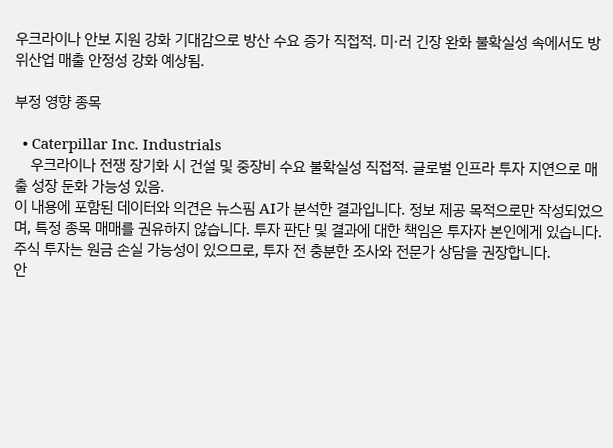우크라이나 안보 지원 강화 기대감으로 방산 수요 증가 직접적. 미·러 긴장 완화 불확실성 속에서도 방위산업 매출 안정성 강화 예상됨.

부정 영향 종목

  • Caterpillar Inc. Industrials
    우크라이나 전쟁 장기화 시 건설 및 중장비 수요 불확실성 직접적. 글로벌 인프라 투자 지연으로 매출 성장 둔화 가능성 있음.
이 내용에 포함된 데이터와 의견은 뉴스핌 AI가 분석한 결과입니다. 정보 제공 목적으로만 작성되었으며, 특정 종목 매매를 권유하지 않습니다. 투자 판단 및 결과에 대한 책임은 투자자 본인에게 있습니다. 주식 투자는 원금 손실 가능성이 있으므로, 투자 전 충분한 조사와 전문가 상담을 권장합니다.
안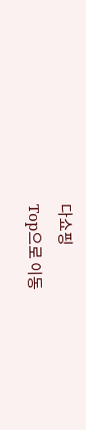다쇼핑
Top으로 이동